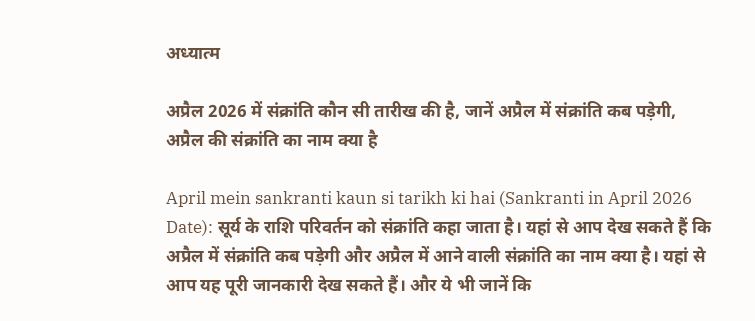अध्यात्म

अप्रैल 2026 में संक्रांति कौन सी तारीख की है, जानें अप्रैल में संक्रांति कब पड़ेगी, अप्रैल की संक्रांति का नाम क्या है

April mein sankranti kaun si tarikh ki hai (Sankranti in April 2026 Date): सूर्य के राशि परिवर्तन को संक्रांति कहा जाता है। यहां से आप देख सकते हैं कि अप्रैल में संक्रांति कब पड़ेगी और अप्रैल में आने वाली संक्रांति का नाम क्या है। यहां से आप यह पूरी जानकारी देख सकते हैं। और ये भी जानें कि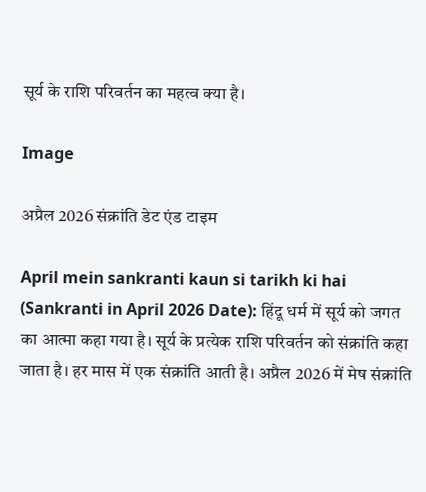सूर्य के राशि परिवर्तन का महत्व क्या है।

Image

अप्रैल 2026 संक्रांति डेट एंड टाइम

April mein sankranti kaun si tarikh ki hai (Sankranti in April 2026 Date): हिंदू धर्म में सूर्य को जगत का आत्मा कहा गया है। सूर्य के प्रत्येक राशि परिवर्तन को संक्रांति कहा जाता है। हर मास में एक संक्रांति आती है। अप्रैल 2026 में मेष संक्रांति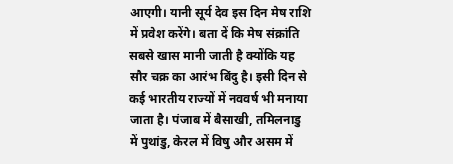आएगी। यानी सूर्य देव इस दिन मेष राशि में प्रवेश करेंगे। बता दें कि मेष संक्रांति सबसे खास मानी जाती है क्योंकि यह सौर चक्र का आरंभ बिंदु है। इसी दिन से कई भारतीय राज्यों में नववर्ष भी मनाया जाता है। पंजाब में बैसाखी, तमिलनाडु में पुथांडु, केरल में विषु और असम में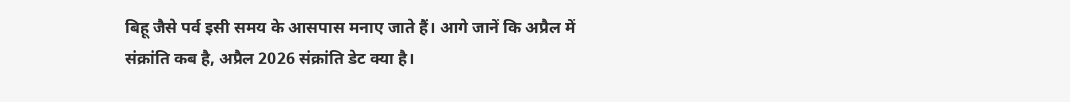बिहू जैसे पर्व इसी समय के आसपास मनाए जाते हैं। आगे जानें कि अप्रैल में संक्रांति कब है, अप्रैल 2026 संक्रांति डेट क्या है।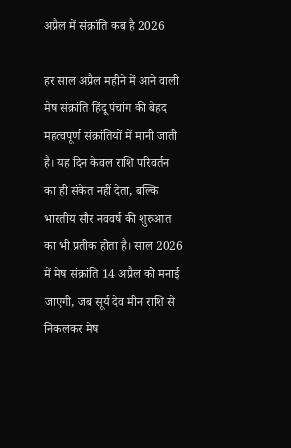अप्रैल में संक्रांति कब है 2026

हर साल अप्रैल महीने में आने वाली मेष संक्रांति हिंदू पंचांग की बेहद महत्वपूर्ण संक्रांतियों में मानी जाती है। यह दिन केवल राशि परिवर्तन का ही संकेत नहीं देता, बल्कि भारतीय सौर नववर्ष की शुरुआत का भी प्रतीक होता है। साल 2026 में मेष संक्रांति 14 अप्रैल को मनाई जाएगी, जब सूर्य देव मीन राशि से निकलकर मेष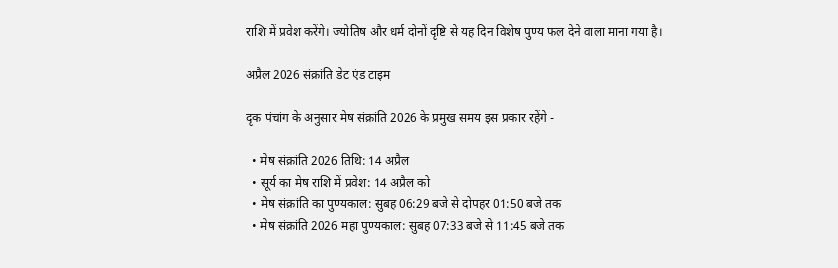राशि में प्रवेश करेंगे। ज्योतिष और धर्म दोनों दृष्टि से यह दिन विशेष पुण्य फल देने वाला माना गया है।

अप्रैल 2026 संक्रांति डेट एंड टाइम

दृक पंचांग के अनुसार मेष संक्रांति 2026 के प्रमुख समय इस प्रकार रहेंगे -

  • मेष संक्रांति 2026 तिथि: 14 अप्रैल
  • सूर्य का मेष राशि में प्रवेश: 14 अप्रैल को
  • मेष संक्रांति का पुण्यकाल: सुबह 06:29 बजे से दोपहर 01:50 बजे तक
  • मेष संक्रांति 2026 महा पुण्यकाल: सुबह 07:33 बजे से 11:45 बजे तक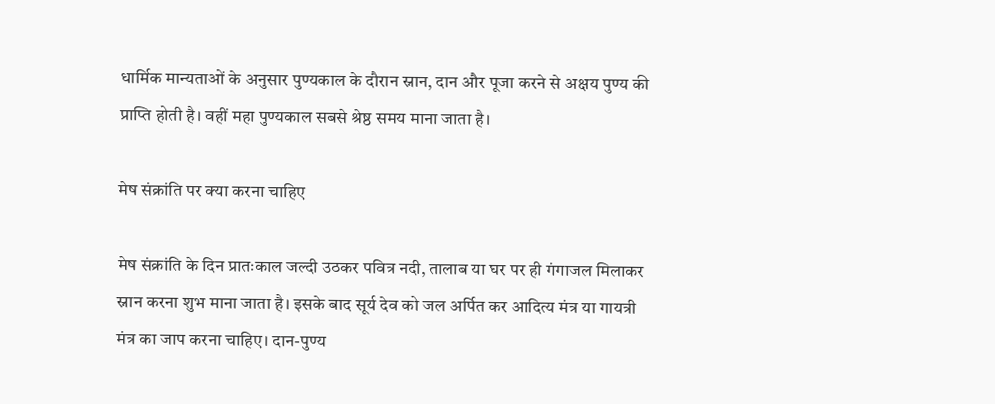धार्मिक मान्यताओं के अनुसार पुण्यकाल के दौरान स्नान, दान और पूजा करने से अक्षय पुण्य की प्राप्ति होती है। वहीं महा पुण्यकाल सबसे श्रेष्ठ समय माना जाता है।

मेष संक्रांति पर क्या करना चाहिए

मेष संक्रांति के दिन प्रातःकाल जल्दी उठकर पवित्र नदी, तालाब या घर पर ही गंगाजल मिलाकर स्नान करना शुभ माना जाता है। इसके बाद सूर्य देव को जल अर्पित कर आदित्य मंत्र या गायत्री मंत्र का जाप करना चाहिए। दान-पुण्य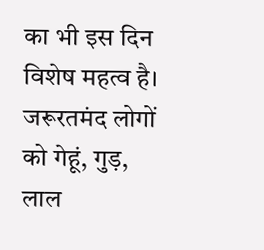का भी इस दिन विशेष महत्व है। जरूरतमंद लोगों को गेहूं, गुड़, लाल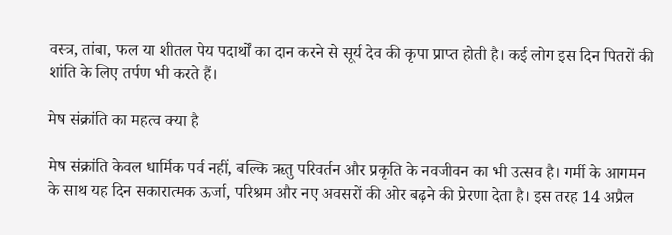वस्त्र, तांबा, फल या शीतल पेय पदार्थों का दान करने से सूर्य देव की कृपा प्राप्त होती है। कई लोग इस दिन पितरों की शांति के लिए तर्पण भी करते हैं।

मेष संक्रांति का महत्व क्या है

मेष संक्रांति केवल धार्मिक पर्व नहीं, बल्कि ऋतु परिवर्तन और प्रकृति के नवजीवन का भी उत्सव है। गर्मी के आगमन के साथ यह दिन सकारात्मक ऊर्जा, परिश्रम और नए अवसरों की ओर बढ़ने की प्रेरणा देता है। इस तरह 14 अप्रैल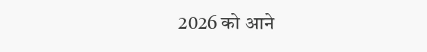2026 को आने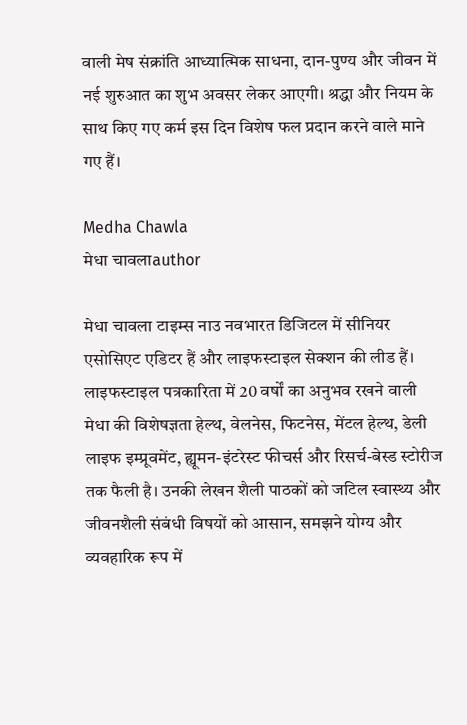वाली मेष संक्रांति आध्यात्मिक साधना, दान-पुण्य और जीवन में नई शुरुआत का शुभ अवसर लेकर आएगी। श्रद्धा और नियम के साथ किए गए कर्म इस दिन विशेष फल प्रदान करने वाले माने गए हैं।

Medha Chawla
मेधा चावलाauthor

मेधा चावला टाइम्स नाउ नवभारत डिजिटल में सीनियर एसोसिएट एडिटर हैं और लाइफस्टाइल सेक्शन की लीड हैं। लाइफस्टाइल पत्रकारिता में 20 वर्षों का अनुभव रखने वाली मेधा की विशेषज्ञता हेल्थ, वेलनेस, फिटनेस, मेंटल हेल्थ, डेली लाइफ इम्प्रूवमेंट, ह्यूमन-इंटरेस्ट फीचर्स और रिसर्च-बेस्ड स्टोरीज तक फैली है। उनकी लेखन शैली पाठकों को जटिल स्वास्थ्य और जीवनशैली संबंधी विषयों को आसान, समझने योग्य और व्यवहारिक रूप में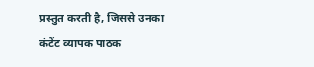प्रस्तुत करती है, जिससे उनका कंटेंट व्यापक पाठक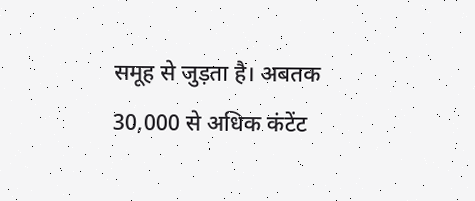समूह से जुड़ता है। अबतक 30,000 से अधिक कंटेंट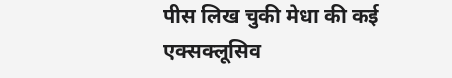पीस लिख चुकी मेधा की कई एक्सक्लूसिव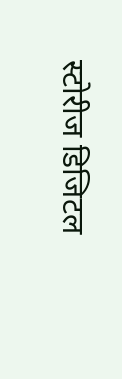स्टोरीज डिजिटल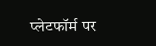प्लेटफॉर्म पर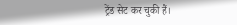ट्रेंड सेट कर चुकी हैं।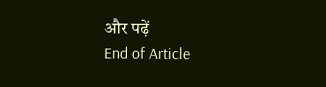और पढ़ें
End of Article